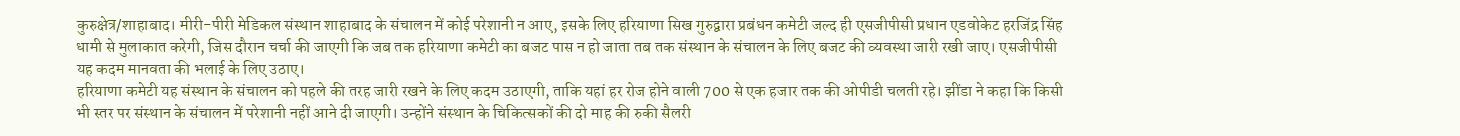कुरुक्षेत्र/शाहाबाद। मीरी-पीरी मेडिकल संस्थान शाहाबाद के संचालन में कोई परेशानी न आए, इसके लिए हरियाणा सिख गुरुद्वारा प्रबंधन कमेटी जल्द ही एसजीपीसी प्रधान एडवोकेट हरजिंद्र सिंह धामी से मुलाकात करेगी, जिस दौरान चर्चा की जाएगी कि जब तक हरियाणा कमेटी का बजट पास न हो जाता तब तक संस्थान के संचालन के लिए बजट की व्यवस्था जारी रखी जाए। एसजीपीसी यह कदम मानवता की भलाई के लिए उठाए।
हरियाणा कमेटी यह संस्थान के संचालन को पहले की तरह जारी रखने के लिए कदम उठाएगी, ताकि यहां हर रोज होने वाली 700 से एक हजार तक की ओपीडी चलती रहे। झींडा ने कहा कि किसी भी स्तर पर संस्थान के संचालन में परेशानी नहीं आने दी जाएगी। उन्होंने संस्थान के चिकित्सकों की दो माह की रुकी सैलरी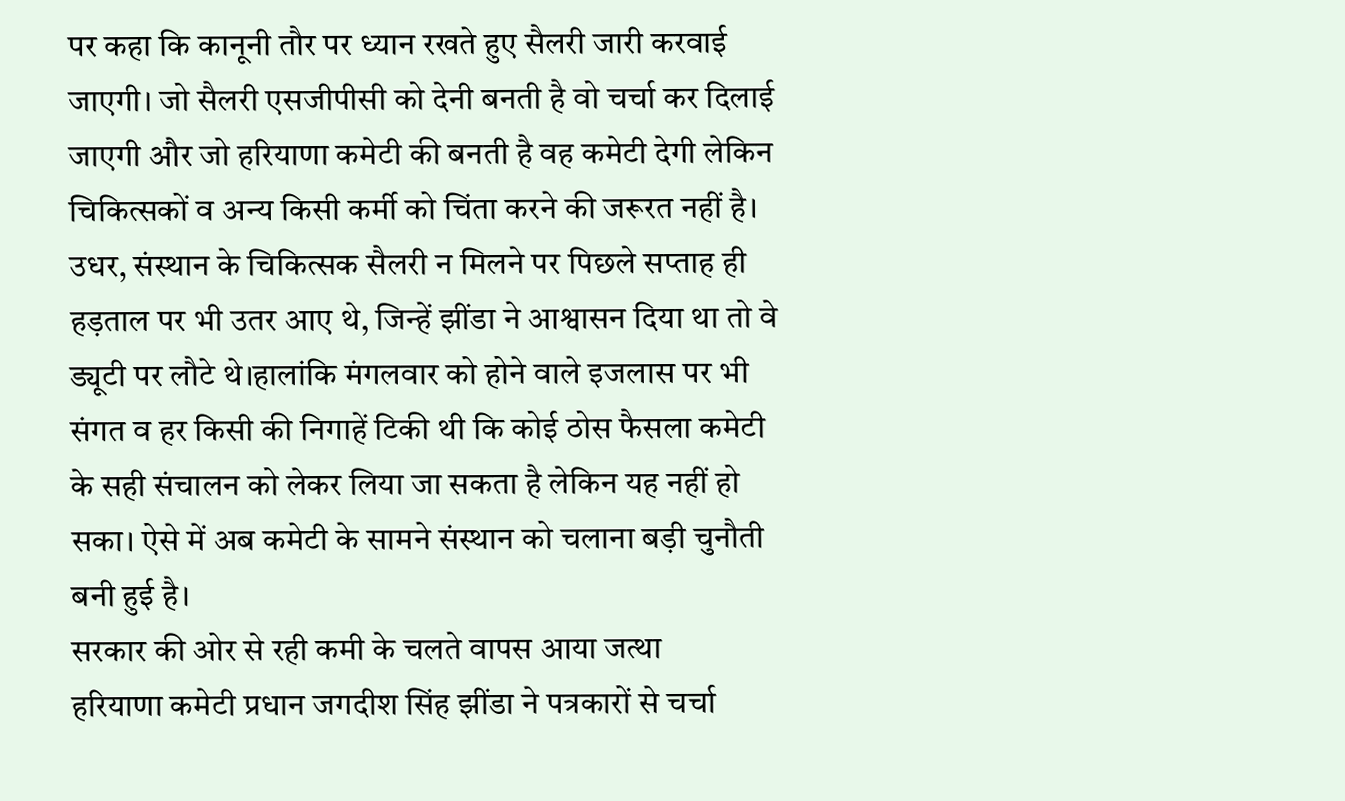पर कहा कि कानूनी तौर पर ध्यान रखते हुए सैलरी जारी करवाई जाएगी। जो सैलरी एसजीपीसी को देनी बनती है वो चर्चा कर दिलाई जाएगी और जो हरियाणा कमेटी की बनती है वह कमेटी देगी लेकिन चिकित्सकों व अन्य किसी कर्मी को चिंता करने की जरूरत नहीं है।
उधर, संस्थान के चिकित्सक सैलरी न मिलने पर पिछले सप्ताह ही हड़ताल पर भी उतर आए थे, जिन्हें झींडा ने आश्वासन दिया था तो वे ड्यूटी पर लौटे थे।हालांकि मंगलवार को होने वाले इजलास पर भी संगत व हर किसी की निगाहें टिकी थी कि कोई ठोस फैसला कमेटी के सही संचालन को लेकर लिया जा सकता है लेकिन यह नहीं हो सका। ऐसे में अब कमेटी के सामने संस्थान को चलाना बड़ी चुनौती बनी हुई है।
सरकार की ओर से रही कमी के चलते वापस आया जत्था
हरियाणा कमेटी प्रधान जगदीश सिंह झींडा ने पत्रकारों से चर्चा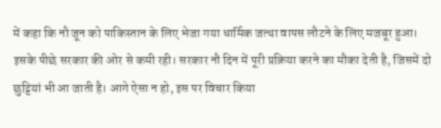में कहा कि नौ जून को पाकिस्तान के लिए भेजा गया धार्मिक जत्था वापस लौटने के लिए मजबूर हुआ। इसके पीछे सरकार की ओर से कमी रही। सरकार नौ दिन में पूरी प्रक्रिया करने का मौका देती है, जिसमें दो छुट्टियां भी आ जाती है। आगे ऐसा न हो, इस पर विचार किया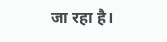जा रहा है।